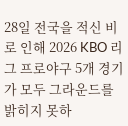28일 전국을 적신 비로 인해 2026 KBO 리그 프로야구 5개 경기가 모두 그라운드를 밝히지 못하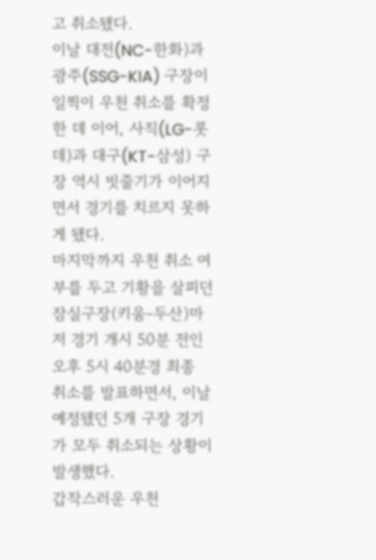고 취소됐다.
이날 대전(NC-한화)과 광주(SSG-KIA) 구장이 일찍이 우천 취소를 확정한 데 이어, 사직(LG-롯데)과 대구(KT-삼성) 구장 역시 빗줄기가 이어지면서 경기를 치르지 못하게 됐다.
마지막까지 우천 취소 여부를 두고 기황을 살피던 잠실구장(키움-두산)마저 경기 개시 50분 전인 오후 5시 40분경 최종 취소를 발표하면서, 이날 예정됐던 5개 구장 경기가 모두 취소되는 상황이 발생했다.
갑작스러운 우천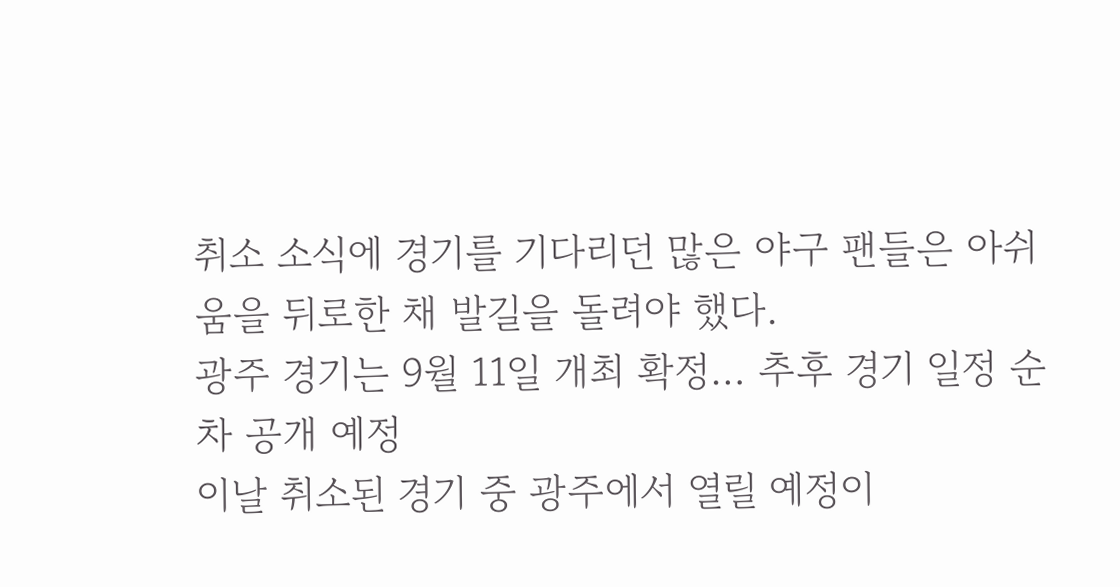취소 소식에 경기를 기다리던 많은 야구 팬들은 아쉬움을 뒤로한 채 발길을 돌려야 했다.
광주 경기는 9월 11일 개최 확정… 추후 경기 일정 순차 공개 예정
이날 취소된 경기 중 광주에서 열릴 예정이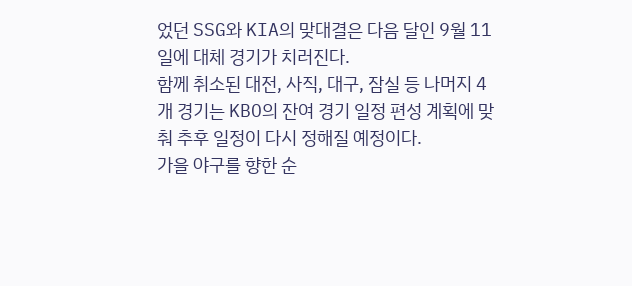었던 SSG와 KIA의 맞대결은 다음 달인 9월 11일에 대체 경기가 치러진다.
함께 취소된 대전, 사직, 대구, 잠실 등 나머지 4개 경기는 KBO의 잔여 경기 일정 편성 계획에 맞춰 추후 일정이 다시 정해질 예정이다.
가을 야구를 향한 순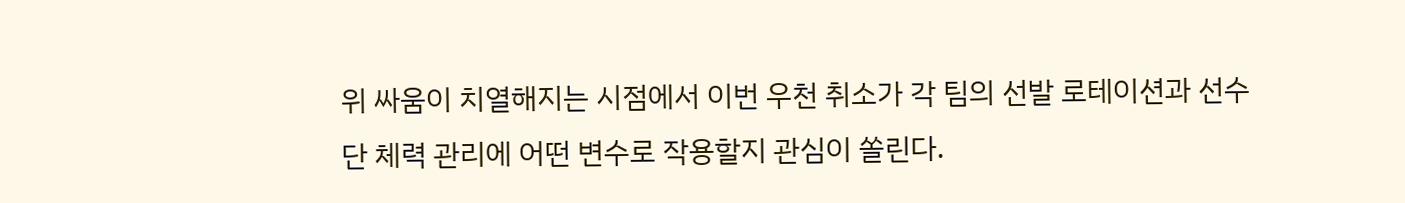위 싸움이 치열해지는 시점에서 이번 우천 취소가 각 팀의 선발 로테이션과 선수단 체력 관리에 어떤 변수로 작용할지 관심이 쏠린다.